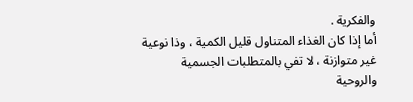والفكرية .
أما إذا كان الغذاء المتناول قليل الكمية ، وذا نوعية غير متوازنة ، لا تفي بالمتطلبات الجسمية والروحية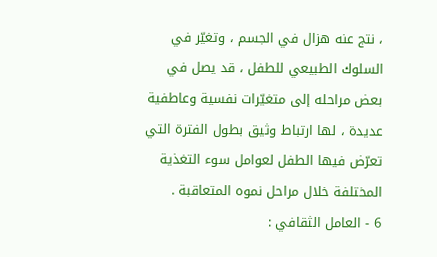، نتج عنه هزال في الجسم ، وتغيّر في السلوك الطبيعي للطفل ، قد يصل في بعض مراحله إلى متغيّرات نفسية وعاطفية عديدة ، لها ارتباط وثيق بطول الفترة التي تعرّض فيها الطفل لعوامل سوء التغذية المختلفة خلال مراحل نموه المتعاقبة .
6 - العامل الثقافي :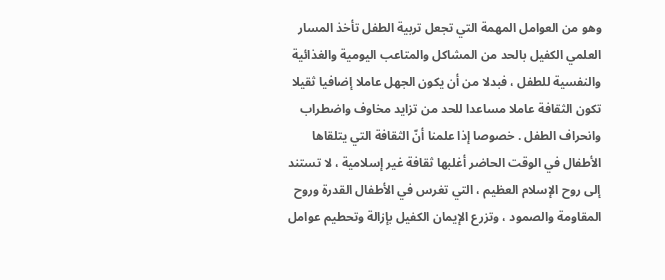وهو من العوامل المهمة التي تجعل تربية الطفل تأخذ المسار العلمي الكفيل بالحد من المشاكل والمتاعب اليومية والغذائية والنفسية للطفل ، فبدلا من أن يكون الجهل عاملا إضافيا ثقيلا تكون الثقافة عاملا مساعدا للحد من تزايد مخاوف واضطراب وانحراف الطفل . خصوصا إذا علمنا أنّ الثقافة التي يتلقاها الأطفال في الوقت الحاضر أغلبها ثقافة غير إسلامية ، لا تستند إلى روح الإسلام العظيم ، التي تغرس في الأطفال القدرة وروح المقاومة والصمود ، وتزرع الإيمان الكفيل بإزالة وتحطيم عوامل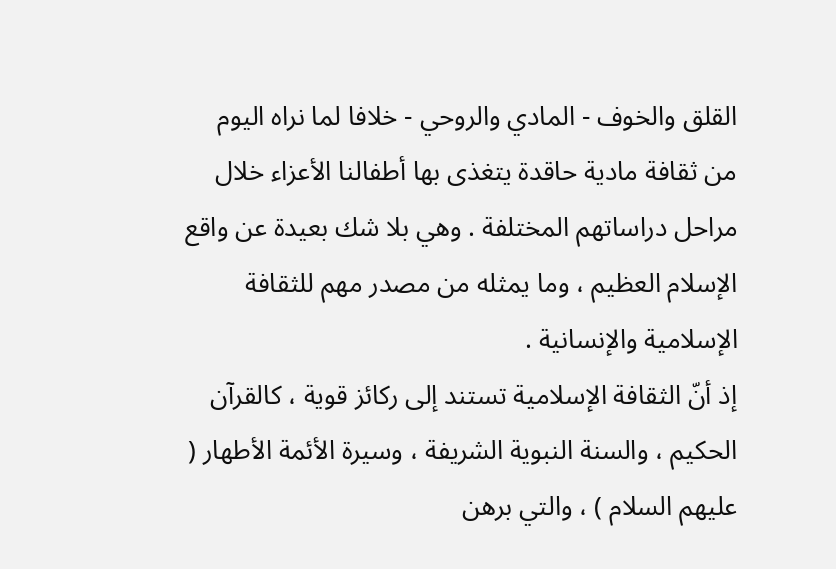القلق والخوف - المادي والروحي - خلافا لما نراه اليوم من ثقافة مادية حاقدة يتغذى بها أطفالنا الأعزاء خلال مراحل دراساتهم المختلفة . وهي بلا شك بعيدة عن واقع الإسلام العظيم ، وما يمثله من مصدر مهم للثقافة الإسلامية والإنسانية .
إذ أنّ الثقافة الإسلامية تستند إلى ركائز قوية ، كالقرآن الحكيم ، والسنة النبوية الشريفة ، وسيرة الأئمة الأطهار ( عليهم السلام ) ، والتي برهن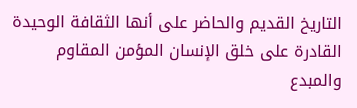التاريخ القديم والحاضر على أنها الثقافة الوحيدة القادرة على خلق الإنسان المؤمن المقاوم والمبدع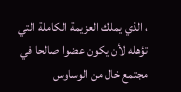، الذي يملك العزيمة الكاملة التي تؤهله لأن يكون عضوا صالحا في مجتمع خال من الوساوس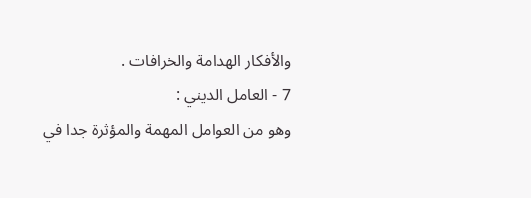والأفكار الهدامة والخرافات .
7 - العامل الديني :
وهو من العوامل المهمة والمؤثرة جدا في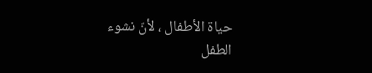حياة الأطفال ، لأنّ نشوء الطفل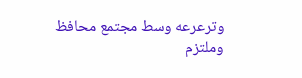وترعرعه وسط مجتمع محافظ وملتزم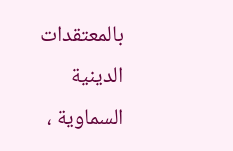بالمعتقدات الدينية السماوية ،